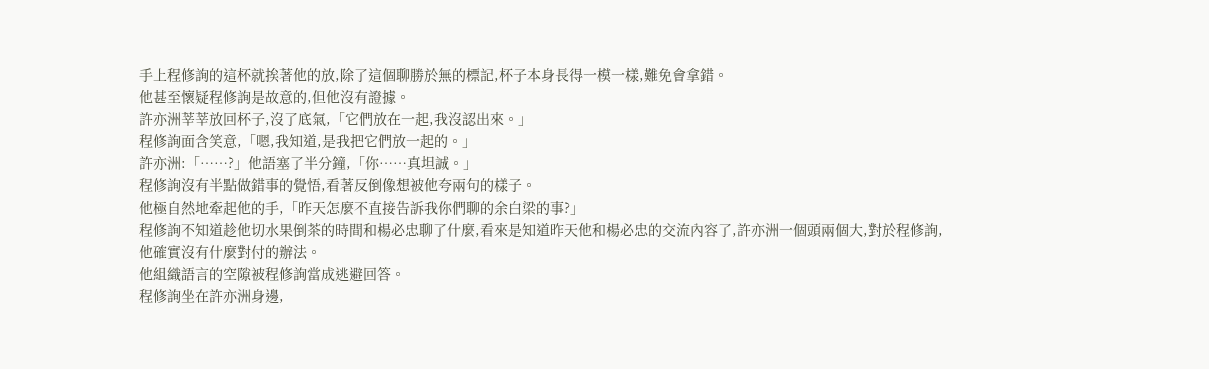手上程修詢的這杯就挨著他的放,除了這個聊勝於無的標記,杯子本身長得一模一樣,難免會拿錯。
他甚至懷疑程修詢是故意的,但他沒有證據。
許亦洲莘莘放回杯子,沒了底氣,「它們放在一起,我沒認出來。」
程修詢面含笑意,「嗯,我知道,是我把它們放一起的。」
許亦洲:「……?」他語塞了半分鐘,「你……真坦誠。」
程修詢沒有半點做錯事的覺悟,看著反倒像想被他夸兩句的樣子。
他極自然地牽起他的手,「昨天怎麼不直接告訴我你們聊的余白梁的事?」
程修詢不知道趁他切水果倒茶的時間和楊必忠聊了什麼,看來是知道昨天他和楊必忠的交流內容了,許亦洲一個頭兩個大,對於程修詢,他確實沒有什麼對付的辦法。
他組織語言的空隙被程修詢當成逃避回答。
程修詢坐在許亦洲身邊,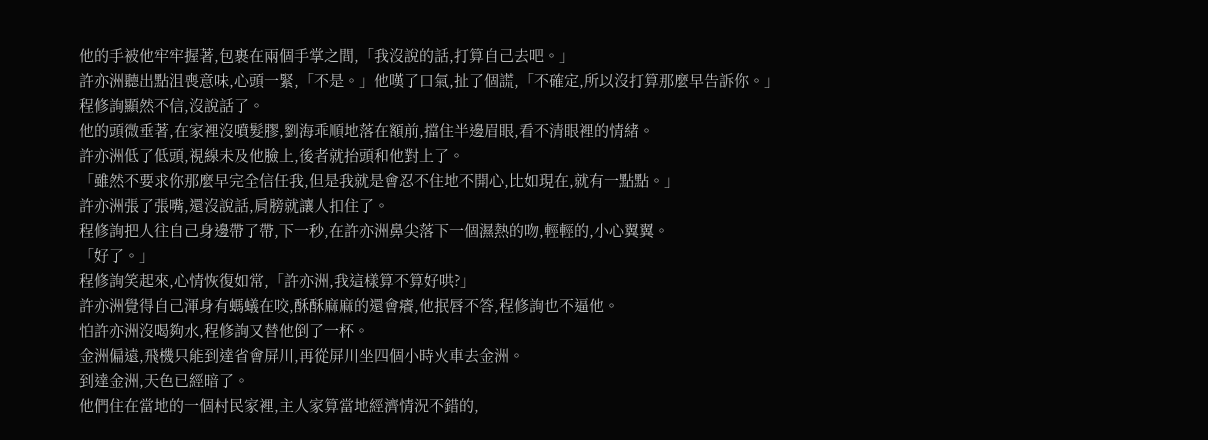他的手被他牢牢握著,包裹在兩個手掌之間,「我沒說的話,打算自己去吧。」
許亦洲聽出點沮喪意味,心頭一緊,「不是。」他嘆了口氣,扯了個謊,「不確定,所以沒打算那麼早告訴你。」
程修詢顯然不信,沒說話了。
他的頭微垂著,在家裡沒噴髮膠,劉海乖順地落在額前,擋住半邊眉眼,看不清眼裡的情緒。
許亦洲低了低頭,視線未及他臉上,後者就抬頭和他對上了。
「雖然不要求你那麼早完全信任我,但是我就是會忍不住地不開心,比如現在,就有一點點。」
許亦洲張了張嘴,還沒說話,肩膀就讓人扣住了。
程修詢把人往自己身邊帶了帶,下一秒,在許亦洲鼻尖落下一個濕熱的吻,輕輕的,小心翼翼。
「好了。」
程修詢笑起來,心情恢復如常,「許亦洲,我這樣算不算好哄?」
許亦洲覺得自己渾身有螞蟻在咬,酥酥麻麻的還會癢,他抿唇不答,程修詢也不逼他。
怕許亦洲沒喝夠水,程修詢又替他倒了一杯。
金洲偏遠,飛機只能到達省會屏川,再從屏川坐四個小時火車去金洲。
到達金洲,天色已經暗了。
他們住在當地的一個村民家裡,主人家算當地經濟情況不錯的,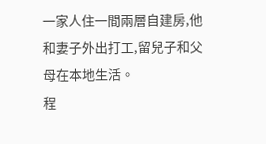一家人住一間兩層自建房,他和妻子外出打工,留兒子和父母在本地生活。
程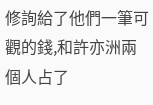修詢給了他們一筆可觀的錢,和許亦洲兩個人占了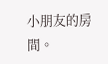小朋友的房間。